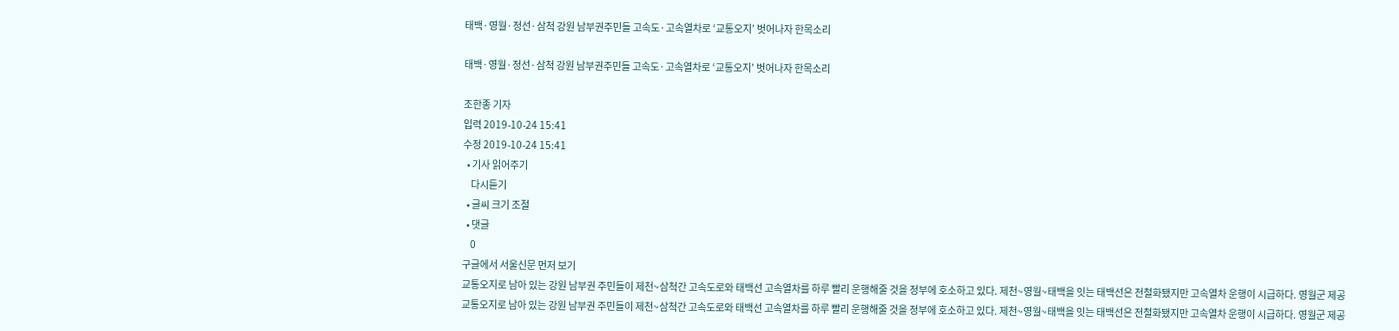태백·영월·정선·삼척 강원 남부권주민들 고속도·고속열차로 ‘교통오지’ 벗어나자 한목소리

태백·영월·정선·삼척 강원 남부권주민들 고속도·고속열차로 ‘교통오지’ 벗어나자 한목소리

조한종 기자
입력 2019-10-24 15:41
수정 2019-10-24 15:41
  • 기사 읽어주기
    다시듣기
  • 글씨 크기 조절
  • 댓글
    0
구글에서 서울신문 먼저 보기
교통오지로 남아 있는 강원 남부권 주민들이 제천~삼척간 고속도로와 태백선 고속열차를 하루 빨리 운행해줄 것을 정부에 호소하고 있다. 제천~영월~태백을 잇는 태백선은 전철화됐지만 고속열차 운행이 시급하다. 영월군 제공
교통오지로 남아 있는 강원 남부권 주민들이 제천~삼척간 고속도로와 태백선 고속열차를 하루 빨리 운행해줄 것을 정부에 호소하고 있다. 제천~영월~태백을 잇는 태백선은 전철화됐지만 고속열차 운행이 시급하다. 영월군 제공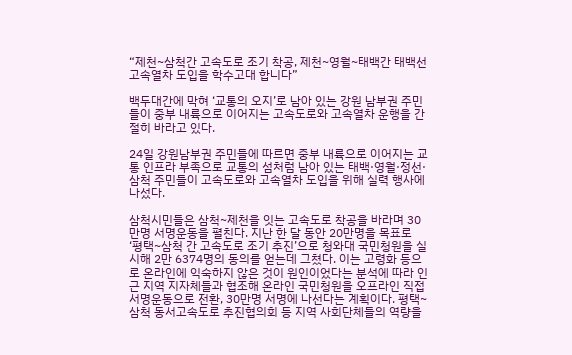“제천~삼척간 고속도로 조기 착공, 제천~영월~태백간 태백선 고속열차 도입을 학수고대 합니다”

백두대간에 막혀 ‘교통의 오지’로 남아 있는 강원 남부권 주민들이 중부 내륙으로 이어지는 고속도로와 고속열차 운행을 간절히 바라고 있다.

24일 강원남부권 주민들에 따르면 중부 내륙으로 이어지는 교통 인프라 부족으로 교통의 섬처럼 남아 있는 태백·영월·정선·삼척 주민들이 고속도로와 고속열차 도입을 위해 실력 행사에 나섰다.

삼척시민들은 삼척~제천을 잇는 고속도로 착공을 바라며 30만명 서명운동을 펼친다. 지난 한 달 동안 20만명을 목표로 ‘평택~삼척 간 고속도로 조기 추진’으로 청와대 국민청원을 실시해 2만 6374명의 동의를 얻는데 그쳤다. 이는 고령화 등으로 온라인에 익숙하지 않은 것이 원인이었다는 분석에 따라 인근 지역 지자체들과 협조해 온라인 국민청원을 오프라인 직접 서명운동으로 전환, 30만명 서명에 나선다는 계획이다. 평택~삼척 동서고속도로 추진협의회 등 지역 사회단체들의 역량을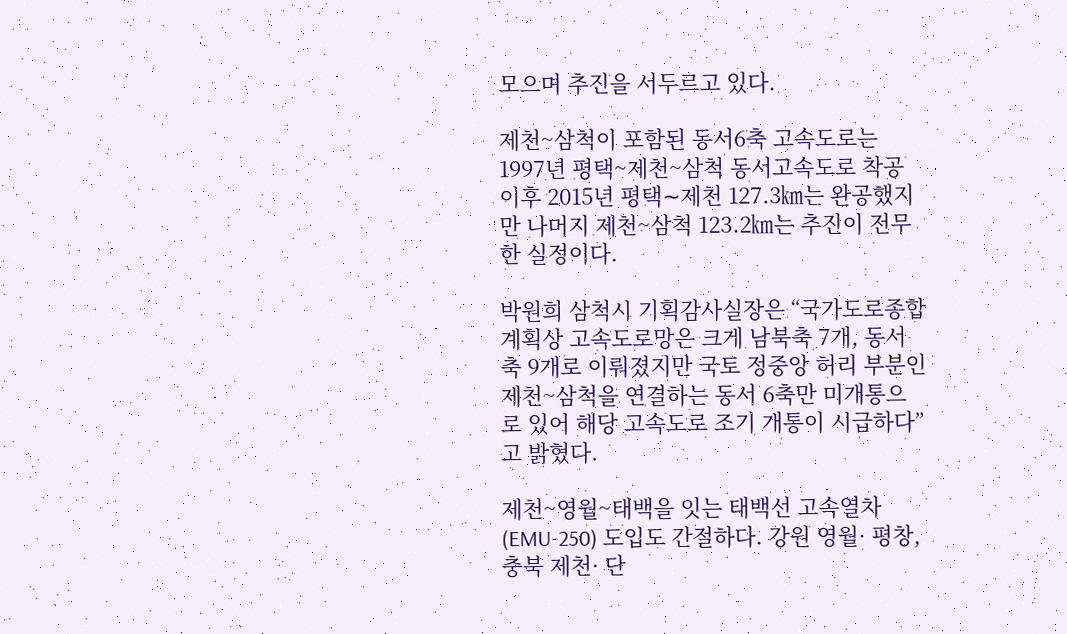모으며 추진을 서두르고 있다.

제천~삼척이 포함된 동서6축 고속도로는 1997년 평택~제천~삼척 동서고속도로 착공 이후 2015년 평택∼제천 127.3㎞는 완공했지만 나머지 제천~삼척 123.2㎞는 추진이 전무한 실정이다.

박원희 삼척시 기획감사실장은 “국가도로종합계획상 고속도로망은 크게 남북축 7개, 동서축 9개로 이뤄졌지만 국토 정중앙 허리 부분인 제천~삼척을 연결하는 동서 6축만 미개통으로 있어 해당 고속도로 조기 개통이 시급하다”고 밝혔다.

제천~영월~태백을 잇는 태백선 고속열차(EMU-250) 도입도 간절하다. 강원 영월· 평창, 충북 제천· 단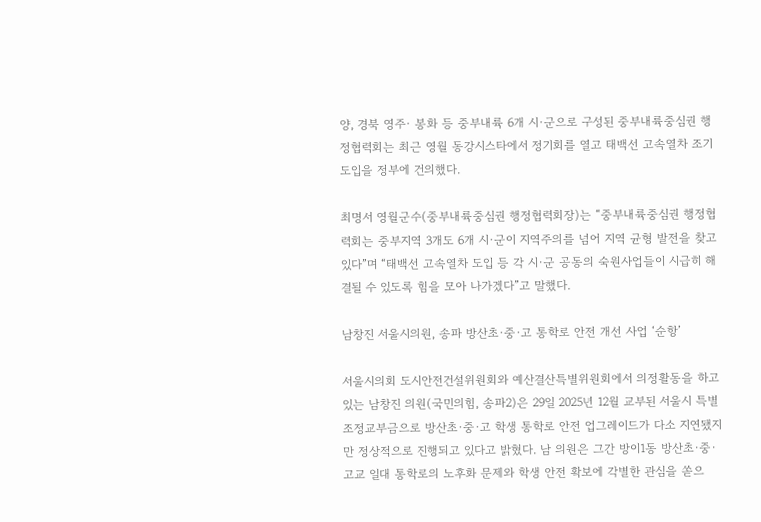양, 경북 영주· 봉화 등 중부내륙 6개 시·군으로 구성된 중부내륙중심권 행정협력회는 최근 영월 동강시스타에서 정기회를 열고 태백선 고속열차 조기 도입을 정부에 건의했다.

최명서 영월군수(중부내륙중심권 행정협력회장)는 “중부내륙중심권 행정협력회는 중부지역 3개도 6개 시·군이 지역주의를 넘어 지역 균형 발전을 찾고 있다”며 “태백선 고속열차 도입 등 각 시·군 공동의 숙원사업들이 시급히 해결될 수 있도록 힘을 모아 나가겠다”고 말했다.

남창진 서울시의원, 송파 방산초·중·고 통학로 안전 개선 사업 ‘순항’

서울시의회 도시안전건설위원회와 예산결산특별위원회에서 의정활동을 하고 있는 남창진 의원(국민의힘, 송파2)은 29일 2025년 12월 교부된 서울시 특별조정교부금으로 방산초·중·고 학생 통학로 안전 업그레이드가 다소 지연됐지만 정상적으로 진행되고 있다고 밝혔다. 남 의원은 그간 방이1동 방산초·중·고교 일대 통학로의 노후화 문제와 학생 안전 확보에 각별한 관심을 쏟으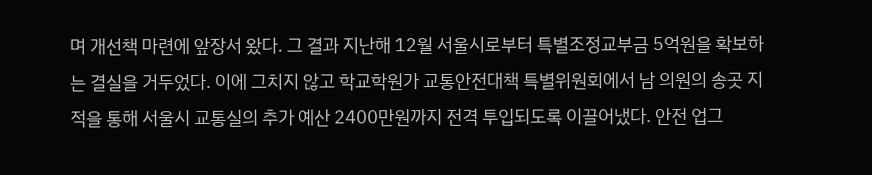며 개선책 마련에 앞장서 왔다. 그 결과 지난해 12월 서울시로부터 특별조정교부금 5억원을 확보하는 결실을 거두었다. 이에 그치지 않고 학교학원가 교통안전대책 특별위원회에서 남 의원의 송곳 지적을 통해 서울시 교통실의 추가 예산 2400만원까지 전격 투입되도록 이끌어냈다. 안전 업그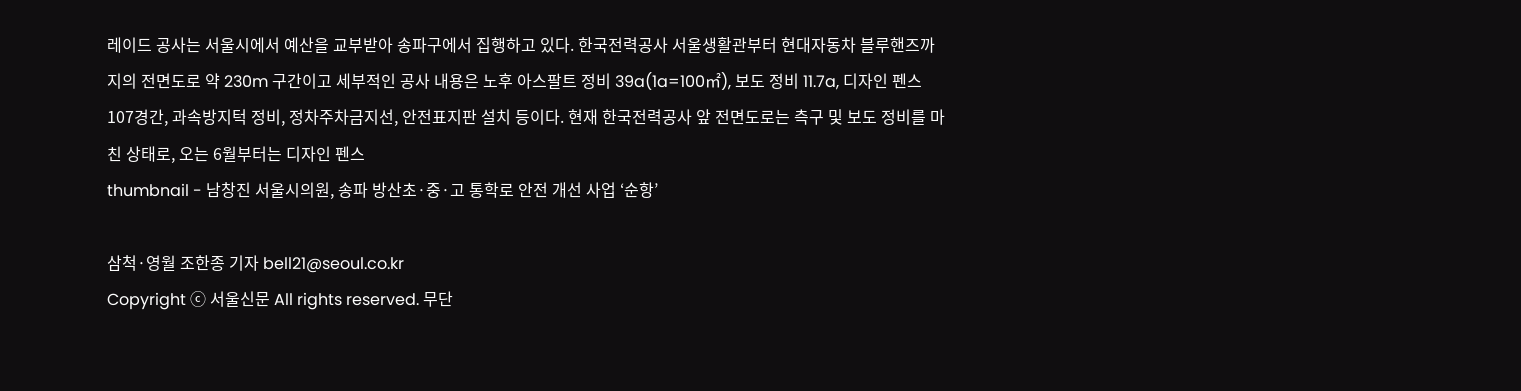레이드 공사는 서울시에서 예산을 교부받아 송파구에서 집행하고 있다. 한국전력공사 서울생활관부터 현대자동차 블루핸즈까지의 전면도로 약 230m 구간이고 세부적인 공사 내용은 노후 아스팔트 정비 39a(1a=100㎡), 보도 정비 11.7a, 디자인 펜스 107경간, 과속방지턱 정비, 정차주차금지선, 안전표지판 설치 등이다. 현재 한국전력공사 앞 전면도로는 측구 및 보도 정비를 마친 상태로, 오는 6월부터는 디자인 펜스
thumbnail - 남창진 서울시의원, 송파 방산초·중·고 통학로 안전 개선 사업 ‘순항’

삼척·영월 조한종 기자 bell21@seoul.co.kr
Copyright ⓒ 서울신문 All rights reserved. 무단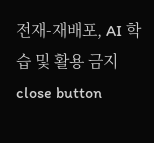전재-재배포, AI 학습 및 활용 금지
close button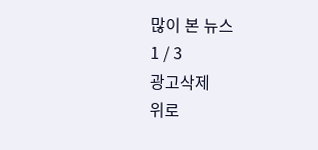많이 본 뉴스
1 / 3
광고삭제
위로